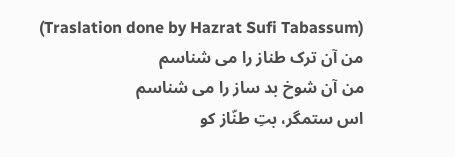(Traslation done by Hazrat Sufi Tabassum)
من آن ترک طناز را می شناسم
من آن شوخ بد ساز را می شناسم
اس ستمگر، بتِ طنّاز کو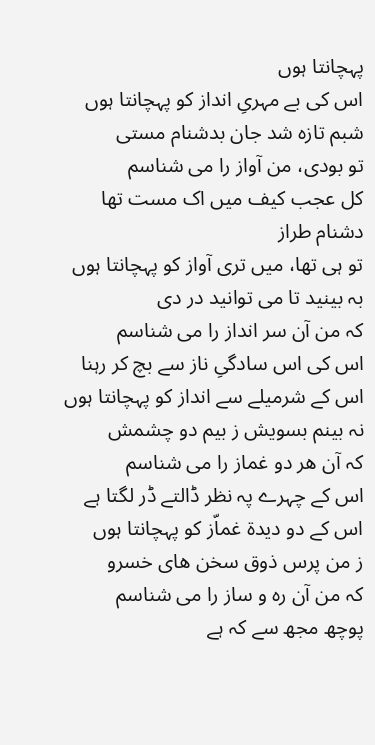پہچانتا ہوں
اس کی بے مہریِ انداز کو پہچانتا ہوں
شبم تازہ شد جان بدشنام مستی
تو بودی، من آواز را می شناسم
کل عجب کیف میں اک مست تھا دشنام طراز
تو ہی تھا، میں تری آواز کو پہچانتا ہوں
بہ بینید تا می توانید در دی
کہ من آن سر انداز را می شناسم
اس کی اس سادگیِ ناز سے بچ کر رہنا
اس کے شرمیلے سے انداز کو پہچانتا ہوں
نہ بینم بسویش ز بیم دو چشمش
کہ آن ھر دو غماز را می شناسم
اس کے چہرے پہ نظر ڈالتے ڈر لگتا ہے
اس کے دو دیدۃ غماّز کو پہچانتا ہوں
ز من پرس ذوق سخن ھای خسرو
کہ من آن رہ و ساز را می شناسم
پوچھ مجھ سے کہ ہے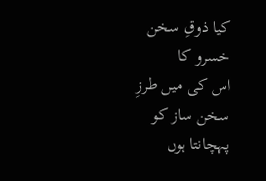کیا ذوقِ سخن خسرو کا
اس کی میں طرزِ سخن ساز کو پہچانتا ہوں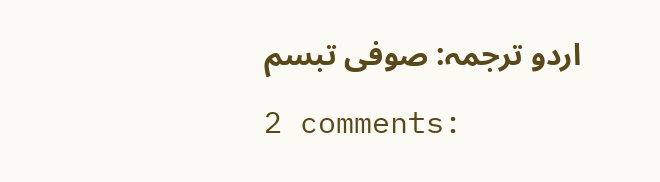اردو ترجمہ: صوفی تبسم
2 comments: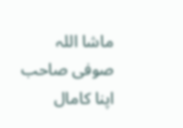ماشا اللہ صوفی صاحب اپنا کامال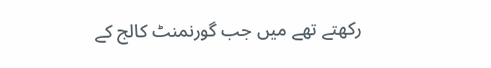رکھتے تھے میں جب گورنمنٹ کالج کے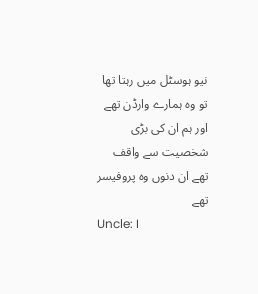نیو ہوسٹل میں رہتا تھا تو وہ ہمارے وارڈن تھے اور ہم ان کی بڑی شخصیت سے واقف تھے ان دنوں وہ پروفیسر تھے
Uncle: I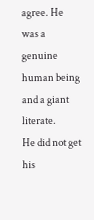agree. He was a genuine human being and a giant literate.
He did not get his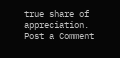true share of appreciation.
Post a Comment